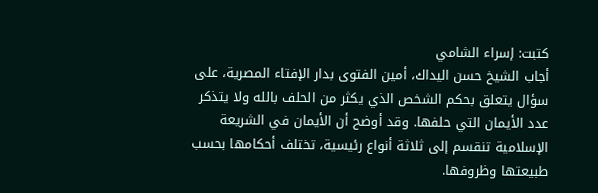كتبت: إسراء الشامي
أجاب الشيخ حسن اليداك، أمين الفتوى بدار الإفتاء المصرية، على سؤال يتعلق بحكم الشخص الذي يكثر من الحلف بالله ولا يتذكر عدد الأيمان التي حلفها. وقد أوضح أن الأيمان في الشريعة الإسلامية تنقسم إلى ثلاثة أنواع رئيسية، تختلف أحكامها بحسب طبيعتها وظروفها.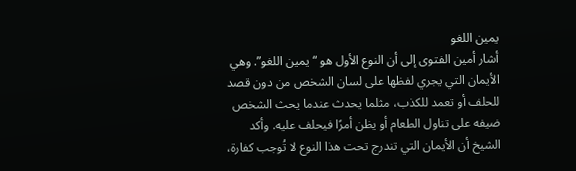يمين اللغو
أشار أمين الفتوى إلى أن النوع الأول هو “يمين اللغو”. وهي الأيمان التي يجري لفظها على لسان الشخص من دون قصد للحلف أو تعمد للكذب، مثلما يحدث عندما يحث الشخص ضيفه على تناول الطعام أو يظن أمرًا فيحلف عليه. وأكد الشيخ أن الأيمان التي تندرج تحت هذا النوع لا تُوجب كفارة،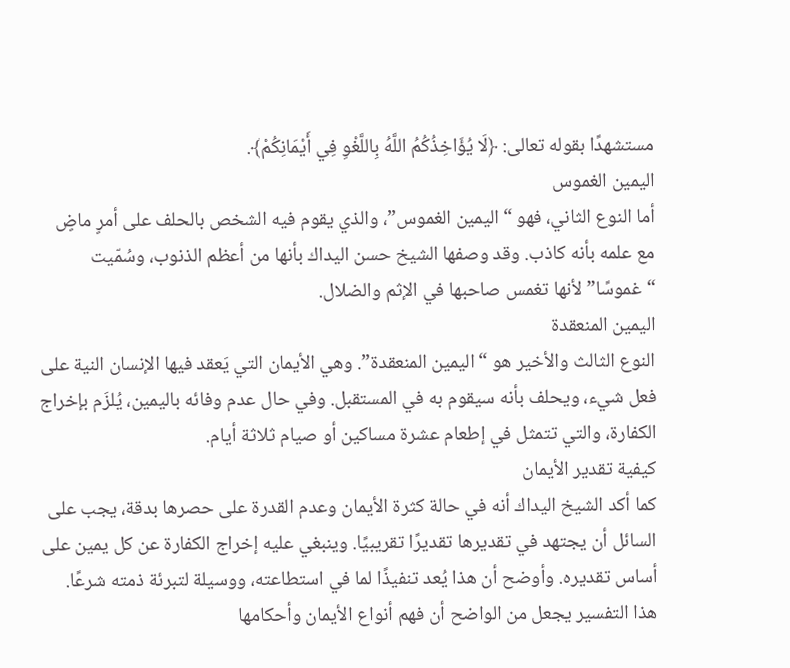مستشهدًا بقوله تعالى: ﴿لَا يُؤَاخِذُكُمُ اللَّهُ بِاللَّغْوِ فِي أَيْمَانِكُمْ﴾.
اليمين الغموس
أما النوع الثاني، فهو “اليمين الغموس”، والذي يقوم فيه الشخص بالحلف على أمرٍ ماضٍ مع علمه بأنه كاذب. وقد وصفها الشيخ حسن اليداك بأنها من أعظم الذنوب، وسُمّيت “غموسًا” لأنها تغمس صاحبها في الإثم والضلال.
اليمين المنعقدة
النوع الثالث والأخير هو “اليمين المنعقدة”. وهي الأيمان التي يَعقد فيها الإنسان النية على فعل شيء، ويحلف بأنه سيقوم به في المستقبل. وفي حال عدم وفائه باليمين، يُلزَم بإخراج الكفارة، والتي تتمثل في إطعام عشرة مساكين أو صيام ثلاثة أيام.
كيفية تقدير الأيمان
كما أكد الشيخ اليداك أنه في حالة كثرة الأيمان وعدم القدرة على حصرها بدقة، يجب على السائل أن يجتهد في تقديرها تقديرًا تقريبيًا. وينبغي عليه إخراج الكفارة عن كل يمين على أساس تقديره. وأوضح أن هذا يُعد تنفيذًا لما في استطاعته، ووسيلة لتبرئة ذمته شرعًا.
هذا التفسير يجعل من الواضح أن فهم أنواع الأيمان وأحكامها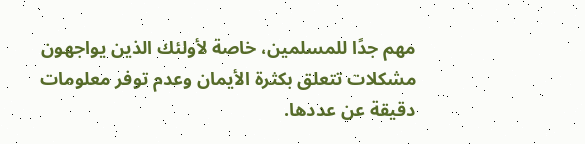مهم جدًا للمسلمين، خاصة لأولئك الذين يواجهون مشكلات تتعلق بكثرة الأيمان وعدم توفر معلومات دقيقة عن عددها.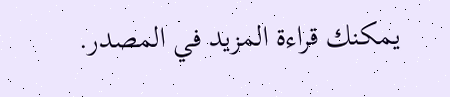يمكنك قراءة المزيد في المصدر.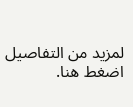لمزيد من التفاصيل اضغط هنا.